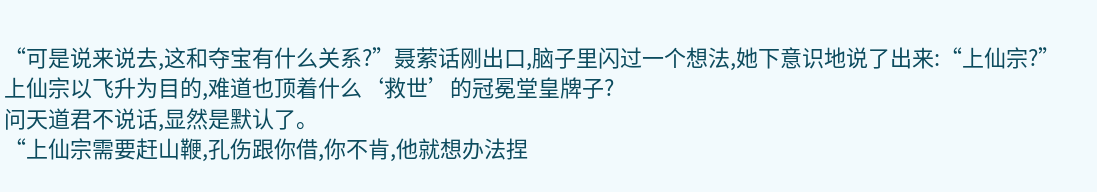“可是说来说去,这和夺宝有什么关系?”聂萦话刚出口,脑子里闪过一个想法,她下意识地说了出来:“上仙宗?”
上仙宗以飞升为目的,难道也顶着什么‘救世’的冠冕堂皇牌子?
问天道君不说话,显然是默认了。
“上仙宗需要赶山鞭,孔伤跟你借,你不肯,他就想办法捏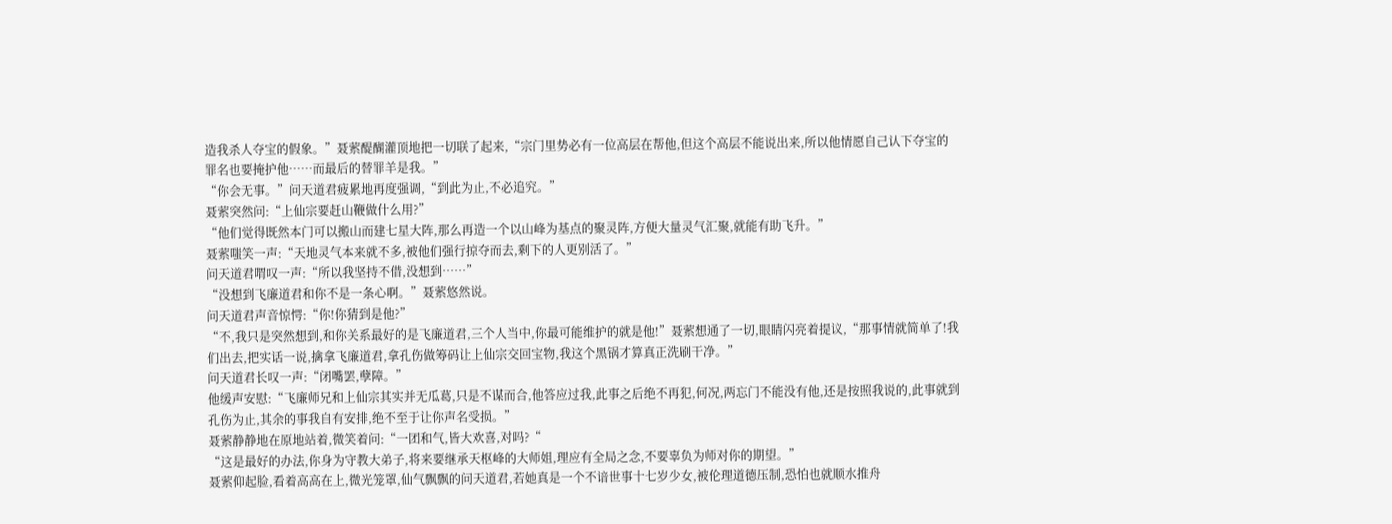造我杀人夺宝的假象。”聂萦醍醐灌顶地把一切联了起来,“宗门里势必有一位高层在帮他,但这个高层不能说出来,所以他情愿自己认下夺宝的罪名也要掩护他……而最后的替罪羊是我。”
“你会无事。”问天道君疲累地再度强调,“到此为止,不必追究。”
聂萦突然问:“上仙宗要赶山鞭做什么用?”
“他们觉得既然本门可以搬山而建七星大阵,那么再造一个以山峰为基点的聚灵阵,方便大量灵气汇聚,就能有助飞升。”
聂萦嗤笑一声:“天地灵气本来就不多,被他们强行掠夺而去,剩下的人更别活了。”
问天道君喟叹一声:“所以我坚持不借,没想到……”
“没想到飞廉道君和你不是一条心啊。”聂萦悠然说。
问天道君声音惊愕:“你!你猜到是他?”
“不,我只是突然想到,和你关系最好的是飞廉道君,三个人当中,你最可能维护的就是他!”聂萦想通了一切,眼睛闪亮着提议,“那事情就简单了!我们出去,把实话一说,擒拿飞廉道君,拿孔伤做筹码让上仙宗交回宝物,我这个黑锅才算真正洗刷干净。”
问天道君长叹一声:“闭嘴罢,孽障。”
他缓声安慰:“飞廉师兄和上仙宗其实并无瓜葛,只是不谋而合,他答应过我,此事之后绝不再犯,何况,两忘门不能没有他,还是按照我说的,此事就到孔伤为止,其余的事我自有安排,绝不至于让你声名受损。”
聂萦静静地在原地站着,微笑着问:“一团和气,皆大欢喜,对吗?“
“这是最好的办法,你身为守教大弟子,将来要继承天枢峰的大师姐,理应有全局之念,不要辜负为师对你的期望。”
聂萦仰起脸,看着高高在上,微光笼罩,仙气飘飘的问天道君,若她真是一个不谙世事十七岁少女,被伦理道德压制,恐怕也就顺水推舟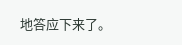地答应下来了。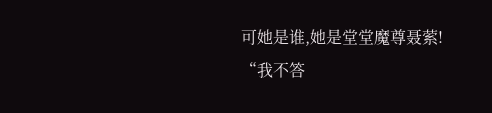可她是谁,她是堂堂魔尊聂萦!
“我不答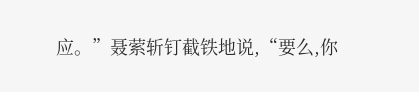应。”聂萦斩钉截铁地说,“要么,你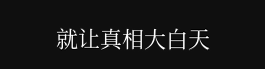就让真相大白天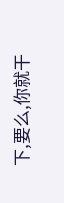下,要么,你就干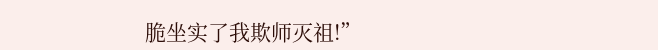脆坐实了我欺师灭祖!”